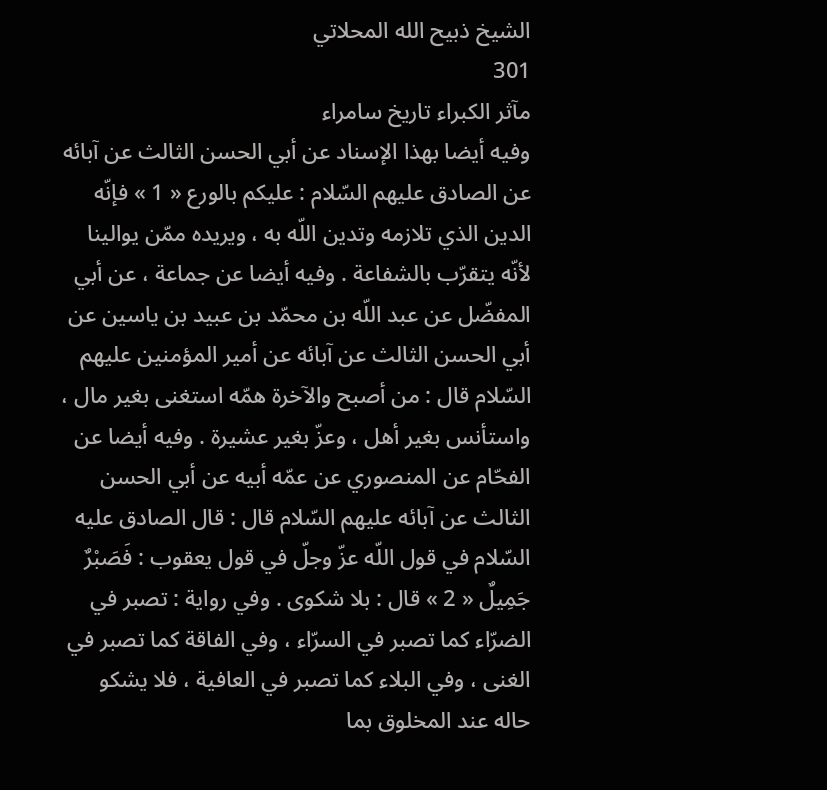الشيخ ذبيح الله المحلاتي
301
مآثر الكبراء تاريخ سامراء
وفيه أيضا بهذا الإسناد عن أبي الحسن الثالث عن آبائه عن الصادق عليهم السّلام : عليكم بالورع « 1 » فإنّه الدين الذي تلازمه وتدين اللّه به ، ويريده ممّن يوالينا لأنّه يتقرّب بالشفاعة . وفيه أيضا عن جماعة ، عن أبي المفضّل عن عبد اللّه بن محمّد بن عبيد بن ياسين عن أبي الحسن الثالث عن آبائه عن أمير المؤمنين عليهم السّلام قال : من أصبح والآخرة همّه استغنى بغير مال ، واستأنس بغير أهل ، وعزّ بغير عشيرة . وفيه أيضا عن الفحّام عن المنصوري عن عمّه أبيه عن أبي الحسن الثالث عن آبائه عليهم السّلام قال : قال الصادق عليه السّلام في قول اللّه عزّ وجلّ في قول يعقوب : فَصَبْرٌ جَمِيلٌ « 2 » قال : بلا شكوى . وفي رواية : تصبر في الضرّاء كما تصبر في السرّاء ، وفي الفاقة كما تصبر في الغنى ، وفي البلاء كما تصبر في العافية ، فلا يشكو حاله عند المخلوق بما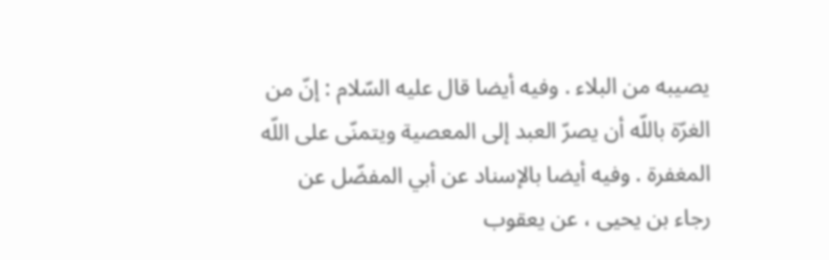يصيبه من البلاء . وفيه أيضا قال عليه السّلام : إنّ من الغرّة باللّه أن يصرّ العبد إلى المعصية ويتمنّى على اللّه المغفرة . وفيه أيضا بالإسناد عن أبي المفضّل عن رجاء بن يحيى ، عن يعقوب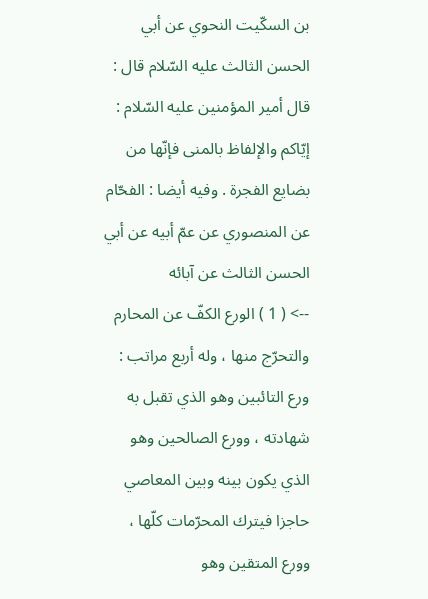بن السكّيت النحوي عن أبي الحسن الثالث عليه السّلام قال : قال أمير المؤمنين عليه السّلام : إيّاكم والإلفاظ بالمنى فإنّها من بضايع الفجرة . وفيه أيضا : الفحّام عن المنصوري عن عمّ أبيه عن أبي الحسن الثالث عن آبائه
--> ( 1 ) الورع الكفّ عن المحارم والتحرّج منها ، وله أربع مراتب : ورع التائبين وهو الذي تقبل به شهادته ، وورع الصالحين وهو الذي يكون بينه وبين المعاصي حاجزا فيترك المحرّمات كلّها ، وورع المتقين وهو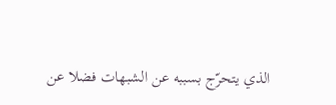الذي يتحرّج بسببه عن الشبهات فضلا عن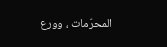المحرّمات ، وورع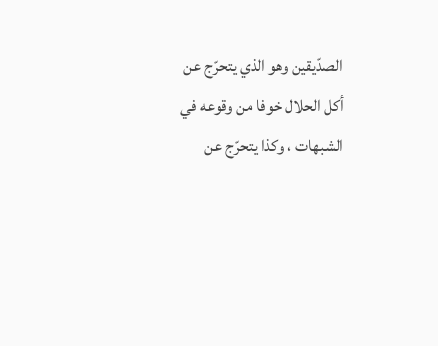الصدّيقين وهو الذي يتحرّج عن أكل الحلال خوفا من وقوعه في الشبهات ، وكذا يتحرّج عن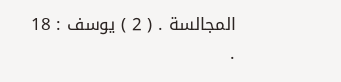المجالسة . ( 2 ) يوسف : 18 .